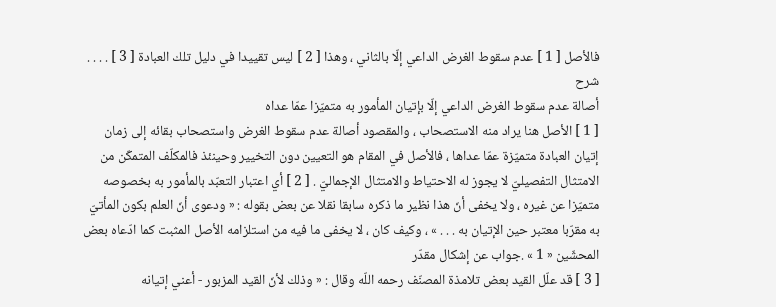فالأصل [ 1 ] عدم سقوط الغرض الداعي إلّا بالثاني ، وهذا [ 2 ] ليس تقييدا في دليل تلك العبادة [ 3 ] . . . .
شرح
أصالة عدم سقوط الغرض الداعي إلّا بإتيان المأمور به متميّزا عمّا عداه
[ 1 ] الأصل هنا يراد منه الاستصحاب ، والمقصود أصالة عدم سقوط الغرض واستصحاب بقائه إلى زمان إتيان العبادة متميّزة عمّا عداها ، فالأصل في المقام هو التعيين دون التخيير وحينئذ فالمكلّف المتمكّن من الامتثال التفصيليّ لا يجوز له الاحتياط والامتثال الإجماليّ . [ 2 ] أي اعتبار التعبّد بالمأمور به بخصوصه متميّزا عن غيره ، ولا يخفى أنّ هذا نظير ما ذكره سابقا نقلا عن بعض بقوله : « ودعوى أنّ العلم بكون المأتيّ به مقرّبا معتبر حين الإتيان به . . . » ، وكيف كان ، لا يخفى ما فيه من استلزامه الأصل المثبت كما ادّعاه بعض المحشّين « 1 » .جواب عن إشكال مقدّر
[ 3 ] قد علّل القيد بعض تلامذة المصنّف رحمه اللّه وقال : « وذلك لأنّ القيد المزبور - أعني إتيانه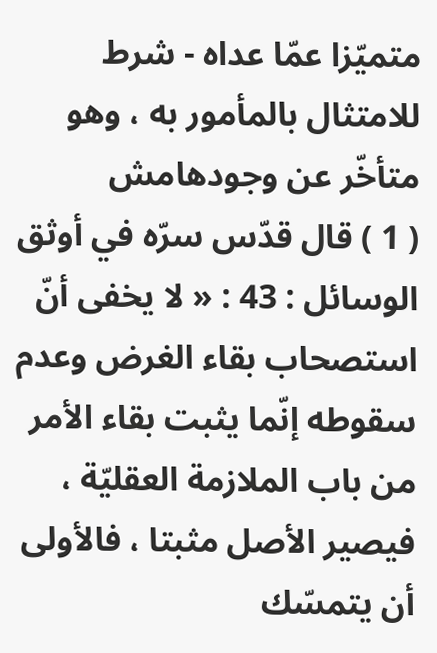متميّزا عمّا عداه - شرط للامتثال بالمأمور به ، وهو متأخّر عن وجودهامش
( 1 ) قال قدّس سرّه في أوثق الوسائل : 43 : « لا يخفى أنّ استصحاب بقاء الغرض وعدم سقوطه إنّما يثبت بقاء الأمر من باب الملازمة العقليّة ، فيصير الأصل مثبتا ، فالأولى أن يتمسّك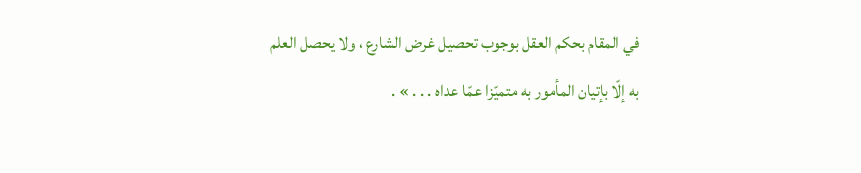في المقام بحكم العقل بوجوب تحصيل غرض الشارع ، ولا يحصل العلم به إلّا بإتيان المأمور به متميّزا عمّا عداه . . . » .